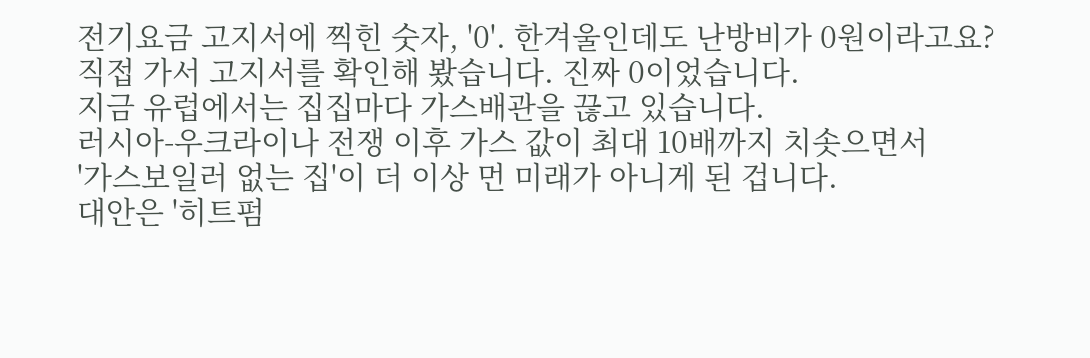전기요금 고지서에 찍힌 숫자, '0'. 한겨울인데도 난방비가 0원이라고요?
직접 가서 고지서를 확인해 봤습니다. 진짜 0이었습니다.
지금 유럽에서는 집집마다 가스배관을 끊고 있습니다.
러시아-우크라이나 전쟁 이후 가스 값이 최대 10배까지 치솟으면서
'가스보일러 없는 집'이 더 이상 먼 미래가 아니게 된 겁니다.
대안은 '히트펌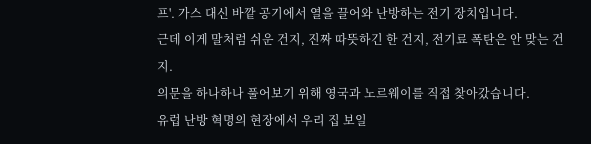프'. 가스 대신 바깥 공기에서 열을 끌어와 난방하는 전기 장치입니다.
근데 이게 말처럼 쉬운 건지, 진짜 따뜻하긴 한 건지, 전기료 폭탄은 안 맞는 건지.
의문을 하나하나 풀어보기 위해 영국과 노르웨이를 직접 찾아갔습니다.
유럽 난방 혁명의 현장에서 우리 집 보일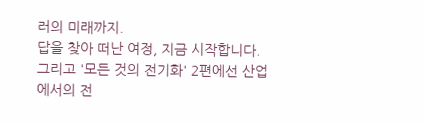러의 미래까지.
답을 찾아 떠난 여정, 지금 시작합니다.
그리고 '모든 것의 전기화' 2편에선 산업에서의 전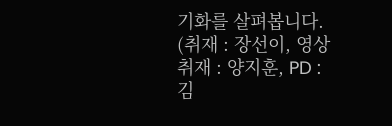기화를 살펴봅니다.
(취재 : 장선이, 영상취재 : 양지훈, PD : 김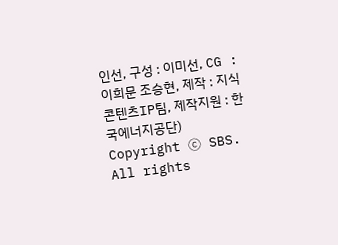인선, 구성 : 이미선, CG : 이희문 조승현, 제작 : 지식콘텐츠IP팀, 제작지원 : 한국에너지공단)
Copyright Ⓒ SBS. All rights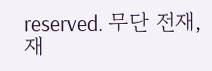reserved. 무단 전재, 재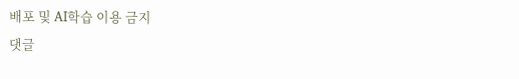배포 및 AI학습 이용 금지
댓글